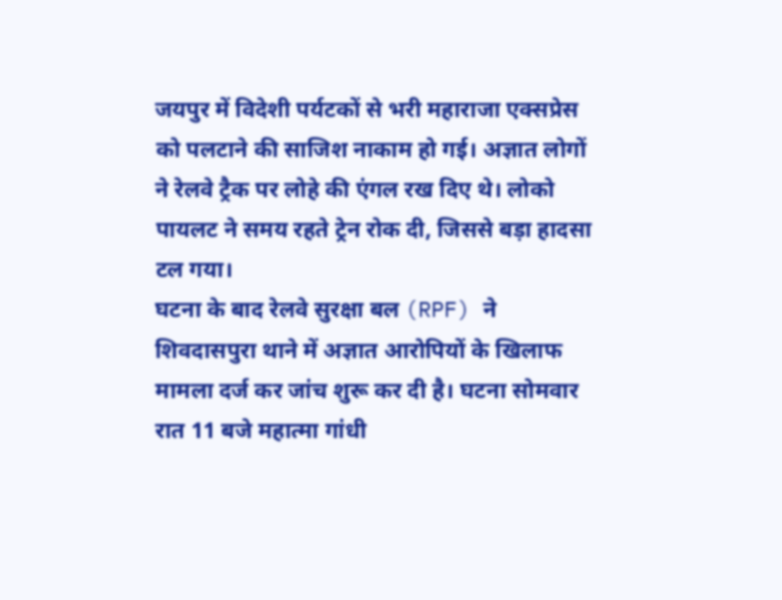जयपुर में विदेशी पर्यटकों से भरी महाराजा एक्सप्रेस को पलटाने की साजिश नाकाम हो गई। अज्ञात लोगों ने रेलवे ट्रैक पर लोहे की एंगल रख दिए थे। लोको पायलट ने समय रहते ट्रेन रोक दी, जिससे बड़ा हादसा टल गया।
घटना के बाद रेलवे सुरक्षा बल (RPF) ने शिवदासपुरा थाने में अज्ञात आरोपियों के खिलाफ मामला दर्ज कर जांच शुरू कर दी है। घटना सोमवार रात 11 बजे महात्मा गांधी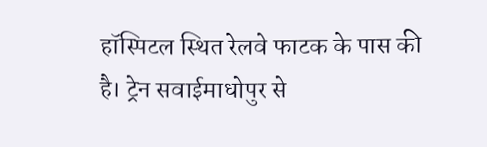हॉस्पिटल स्थित रेलवे फाटक के पास की है। ट्रेन सवाईमाधोपुर से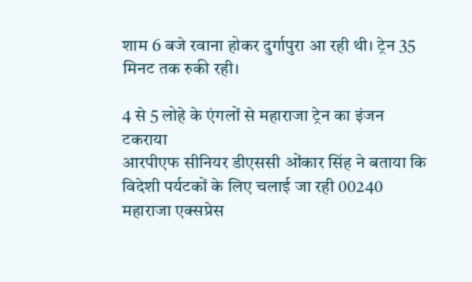शाम 6 बजे रवाना होकर दुर्गापुरा आ रही थी। ट्रेन 35 मिनट तक रुकी रही।

4 से 5 लोहे के एंगलों से महाराजा ट्रेन का इंजन टकराया
आरपीएफ सीनियर डीएससी ओंकार सिंह ने बताया कि विदेशी पर्यटकों के लिए चलाई जा रही 00240 महाराजा एक्सप्रेस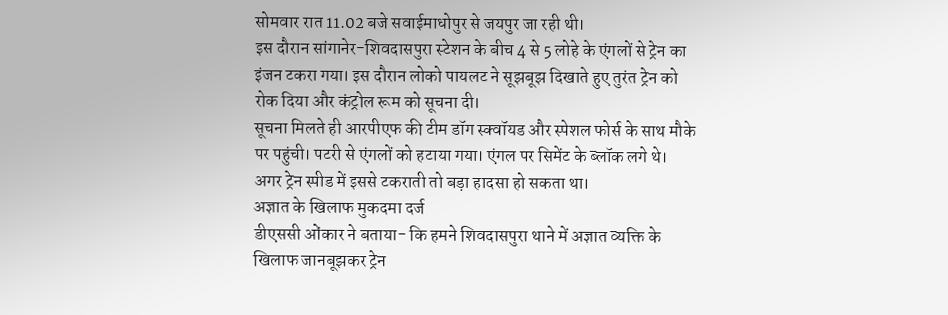सोमवार रात 11.02 बजे सवाईमाधोपुर से जयपुर जा रही थी।
इस दौरान सांगानेर-शिवदासपुरा स्टेशन के बीच 4 से 5 लोहे के एंगलों से ट्रेन का इंजन टकरा गया। इस दौरान लोको पायलट ने सूझबूझ दिखाते हुए तुरंत ट्रेन को रोक दिया और कंट्रोल रूम को सूचना दी।
सूचना मिलते ही आरपीएफ की टीम डॉग स्क्वॉयड और स्पेशल फोर्स के साथ मौके पर पहुंची। पटरी से एंगलों को हटाया गया। एंगल पर सिमेंट के ब्लॉक लगे थे। अगर ट्रेन स्पीड में इससे टकराती तो बड़ा हादसा हो सकता था।
अज्ञात के खिलाफ मुकदमा दर्ज
डीएससी ओंकार ने बताया- कि हमने शिवदासपुरा थाने में अज्ञात व्यक्ति के खिलाफ जानबूझकर ट्रेन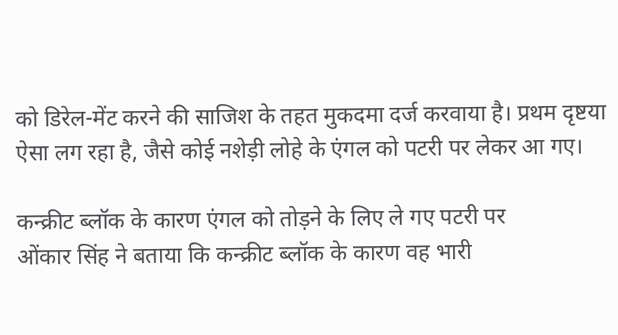को डिरेल-मेंट करने की साजिश के तहत मुकदमा दर्ज करवाया है। प्रथम दृष्टया ऐसा लग रहा है, जैसे कोई नशेड़ी लोहे के एंगल को पटरी पर लेकर आ गए।

कन्क्रीट ब्लॉक के कारण एंगल को तोड़ने के लिए ले गए पटरी पर
ओंकार सिंह ने बताया कि कन्क्रीट ब्लॉक के कारण वह भारी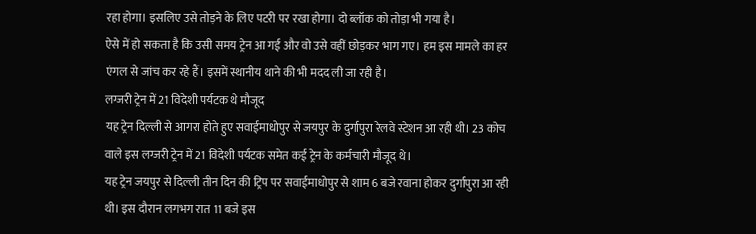रहा होगा। इसलिए उसे तोड़ने के लिए पटरी पर रखा होगा। दो ब्लॉक को तोड़ा भी गया है।
ऐसे में हो सकता है कि उसी समय ट्रेन आ गई और वो उसे वहीं छोड़कर भाग गए। हम इस मामले का हर एंगल से जांच कर रहे हैं। इसमें स्थानीय थाने की भी मदद ली जा रही है।
लग्जरी ट्रेन में 21 विदेशी पर्यटक थे मौजूद
यह ट्रेन दिल्ली से आगरा होते हुए सवाईमाधोपुर से जयपुर के दुर्गापुरा रेलवे स्टेशन आ रही थी। 23 कोच वाले इस लग्जरी ट्रेन में 21 विदेशी पर्यटक समेत कई ट्रेन के कर्मचारी मौजूद थे।
यह ट्रेन जयपुर से दिल्ली तीन दिन की ट्रिप पर सवाईमाधोपुर से शाम 6 बजे रवाना होकर दुर्गापुरा आ रही थी। इस दौरान लगभग रात 11 बजे इस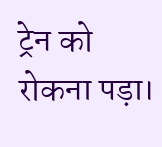ट्रेन को रोकना पड़ा।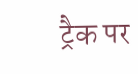ट्रैक पर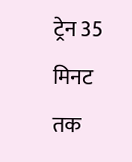ट्रेन 35 मिनट तक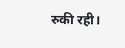रुकी रही।